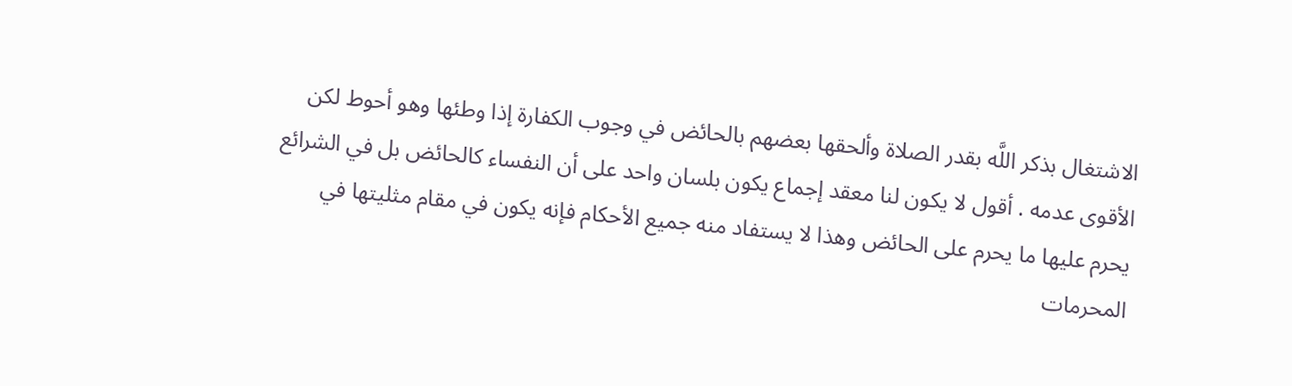الاشتغال بذكر اللَّه بقدر الصلاة وألحقها بعضهم بالحائض في وجوب الكفارة إذا وطئها وهو أحوط لكن الأقوى عدمه . أقول لا يكون لنا معقد إجماع يكون بلسان واحد على أن النفساء كالحائض بل في الشرائع يحرم عليها ما يحرم على الحائض وهذا لا يستفاد منه جميع الأحكام فإنه يكون في مقام مثليتها في المحرمات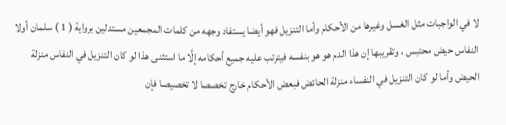لا في الواجبات مثل الغسل وغيرها من الأحكام وأما التنزيل فهو أيضا يستفاد وجهه من كلمات المجمعين مستدلين برواية ( 1 ) سلمان أولا النفاس حيض محتبس ، وتقريبها إن هذا الدم هو هو بنفسه فيترتب عليه جميع أحكامه إلَّا ما استثنى هذا لو كان التنزيل في النفاس منزلة الحيض وأما لو كان التنزيل في النفساء منزلة الحائض فبعض الأحكام خارج تخصصا لا تخصيصا فإن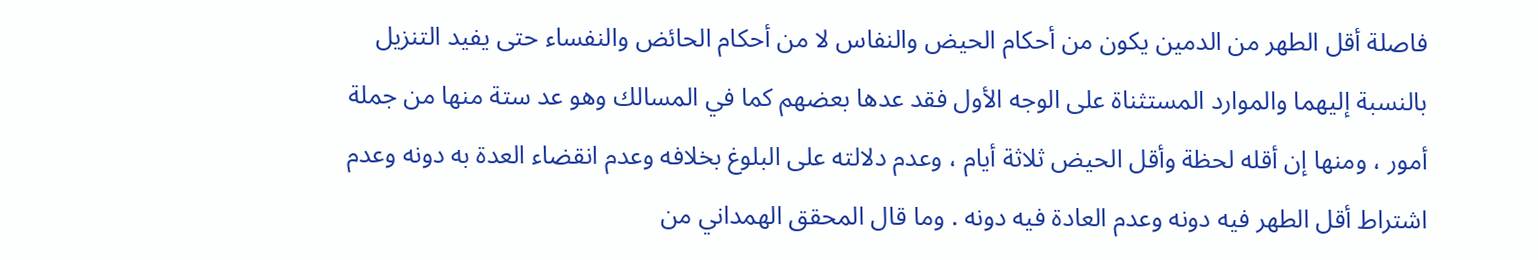فاصلة أقل الطهر من الدمين يكون من أحكام الحيض والنفاس لا من أحكام الحائض والنفساء حتى يفيد التنزيل بالنسبة إليهما والموارد المستثناة على الوجه الأول فقد عدها بعضهم كما في المسالك وهو عد ستة منها من جملة أمور ، ومنها إن أقله لحظة وأقل الحيض ثلاثة أيام ، وعدم دلالته على البلوغ بخلافه وعدم انقضاء العدة به دونه وعدم اشتراط أقل الطهر فيه دونه وعدم العادة فيه دونه . وما قال المحقق الهمداني من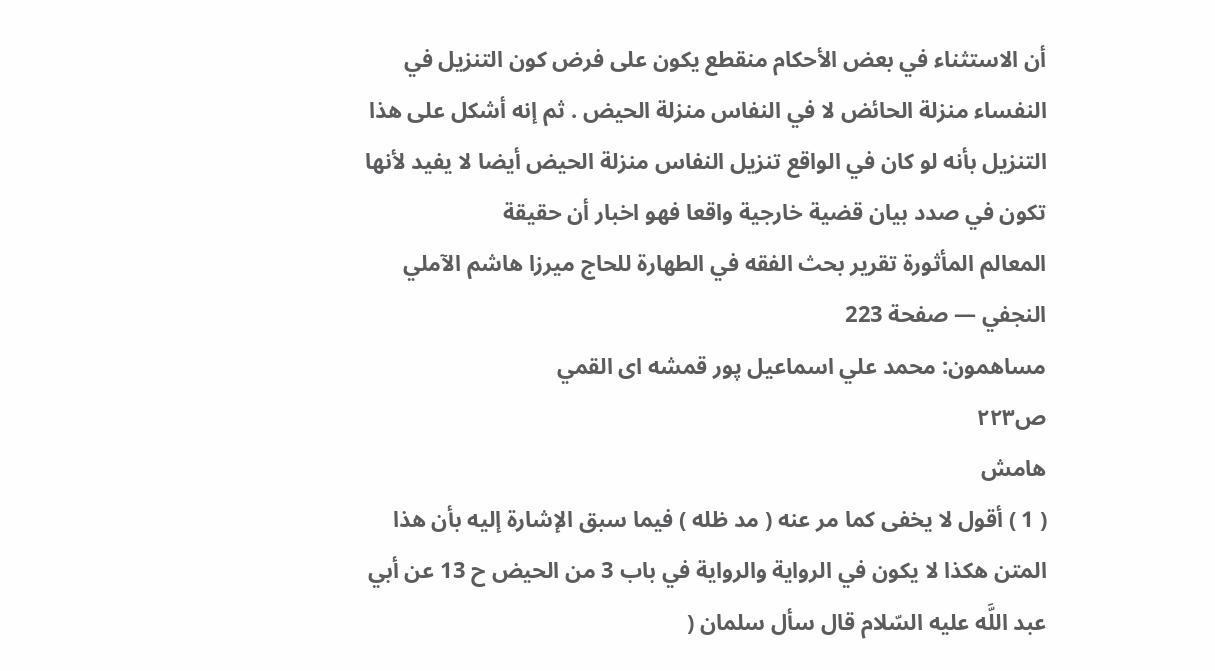أن الاستثناء في بعض الأحكام منقطع يكون على فرض كون التنزيل في النفساء منزلة الحائض لا في النفاس منزلة الحيض . ثم إنه أشكل على هذا التنزيل بأنه لو كان في الواقع تنزيل النفاس منزلة الحيض أيضا لا يفيد لأنها تكون في صدد بيان قضية خارجية واقعا فهو اخبار أن حقيقة
المعالم المأثورة تقرير بحث الفقه في الطهارة للحاج ميرزا هاشم الآملي النجفي — صفحة 223
مساهمون: محمد علي اسماعيل پور قمشه اى القمي
ص٢٢٣
هامش
( 1 ) أقول لا يخفى كما مر عنه ( مد ظله ) فيما سبق الإشارة إليه بأن هذا المتن هكذا لا يكون في الرواية والرواية في باب 3 من الحيض ح 13 عن أبي عبد اللَّه عليه السّلام قال سأل سلمان (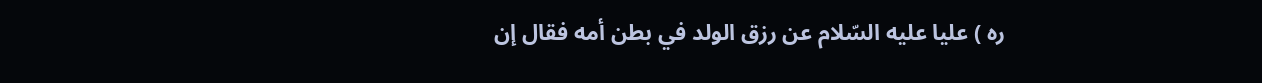ره ) عليا عليه السّلام عن رزق الولد في بطن أمه فقال إن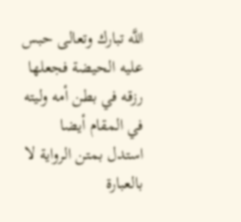اللَّه تبارك وتعالى حبس عليه الحيضة فجعلها رزقه في بطن أمه وليته في المقام أيضا استدل بمتن الرواية لا بالعبارة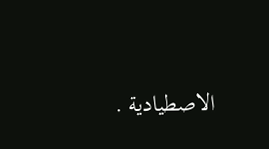الاصطيادية .